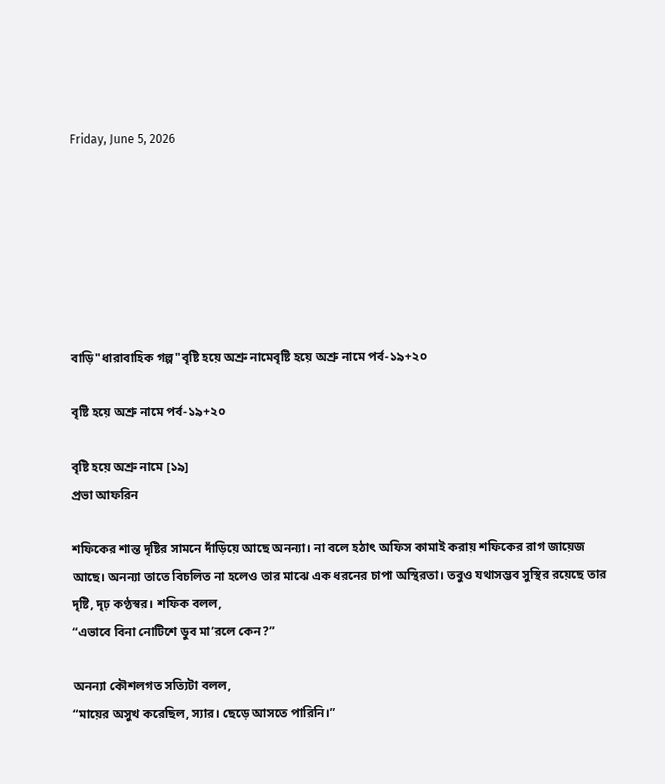Friday, June 5, 2026







বাড়ি"ধারাবাহিক গল্প"বৃষ্টি হয়ে অশ্রু নামেবৃষ্টি হয়ে অশ্রু নামে পর্ব-১৯+২০

বৃষ্টি হয়ে অশ্রু নামে পর্ব-১৯+২০

বৃষ্টি হয়ে অশ্রু নামে [১৯]
প্রভা আফরিন

শফিকের শান্ত দৃষ্টির সামনে দাঁড়িয়ে আছে অনন্যা। না বলে হঠাৎ অফিস কামাই করায় শফিকের রাগ জায়েজ আছে। অনন্যা তাতে বিচলিত না হলেও তার মাঝে এক ধরনের চাপা অস্থিরতা। তবুও যথাসম্ভব সুস্থির রয়েছে তার দৃষ্টি, দৃঢ় কণ্ঠস্বর। শফিক বলল,
“এভাবে বিনা নোটিশে ডুব মা’রলে কেন?”

অনন্যা কৌশলগত সত্যিটা বলল,
“মায়ের অসুখ করেছিল, স্যার। ছেড়ে আসতে পারিনি।”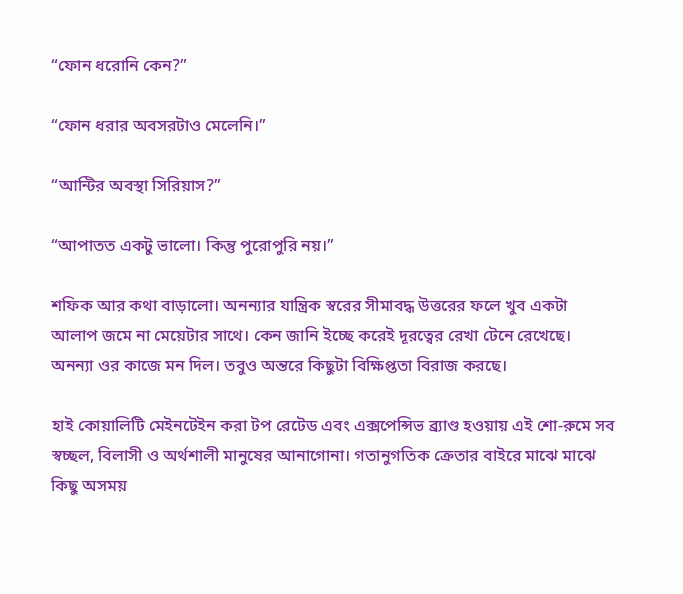“ফোন ধরোনি কেন?”

“ফোন ধরার অবসরটাও মেলেনি।”

“আন্টির অবস্থা সিরিয়াস?”

“আপাতত একটু ভালো। কিন্তু পুরোপুরি নয়।”

শফিক আর কথা বাড়ালো। অনন্যার যান্ত্রিক স্বরের সীমাবদ্ধ উত্তরের ফলে খুব একটা আলাপ জমে না মেয়েটার সাথে। কেন জানি ইচ্ছে করেই দূরত্বের রেখা টেনে রেখেছে। অনন্যা ওর কাজে মন দিল। তবুও অন্তরে কিছুটা বিক্ষিপ্ততা বিরাজ করছে।

হাই কোয়ালিটি মেইনটেইন করা টপ রেটেড এবং এক্সপেন্সিভ ব্র‍্যাণ্ড হওয়ায় এই শো-রুমে সব স্বচ্ছল, বিলাসী ও অর্থশালী মানুষের আনাগোনা। গতানুগতিক ক্রেতার বাইরে মাঝে মাঝে কিছু অসময়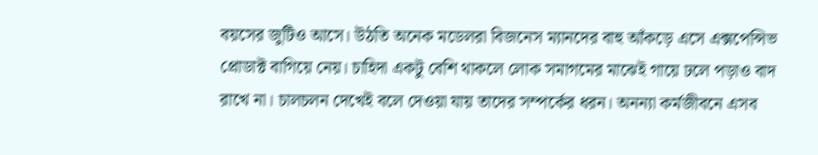বয়সের জুটিও আসে। উঠতি অনেক মডেলরা বিজনেস ম্যানদের বাহু আঁকড়ে এসে এক্সপেন্সিভ প্রোডাক্ট বাগিয়ে নেয়। চাহিদা একটু বেশি থাকলে লোক সমাগমের মাঝেই গায়ে ঢলে পড়াও বাদ রাখে না। চালচলন দেখেই বলে দেওয়া যায় তাদের সম্পর্কের ধরন। অনন্যা কর্মজীবনে এসব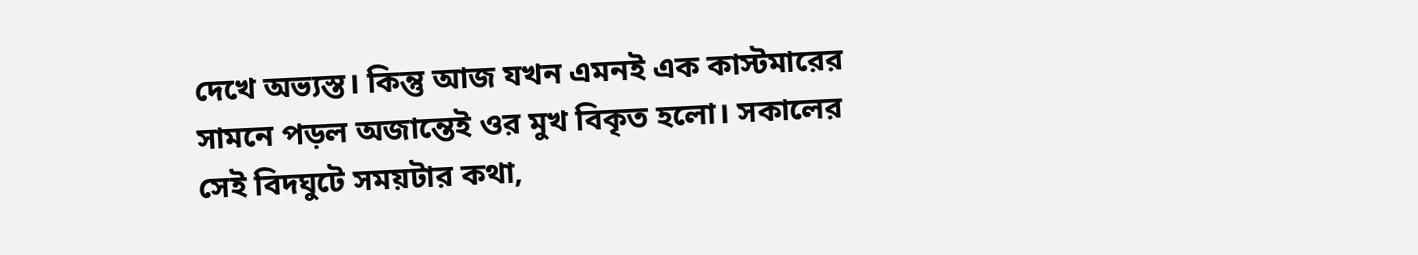দেখে অভ্যস্ত। কিন্তু আজ যখন এমনই এক কাস্টমারের সামনে পড়ল অজান্তেই ওর মুখ বিকৃত হলো। সকালের সেই বিদঘুটে সময়টার কথা,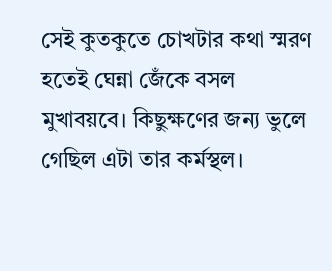সেই কুতকুতে চোখটার কথা স্মরণ হতেই ঘেন্না জেঁকে বসল মুখাবয়বে। কিছুক্ষণের জন্য ভুলে গেছিল এটা তার কর্মস্থল।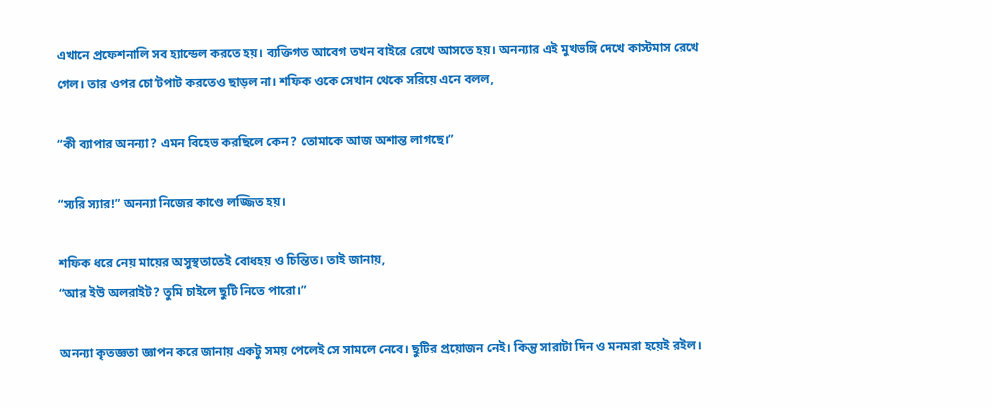এখানে প্রফেশনালি সব হ্যান্ডেল করতে হয়। ব্যক্তিগত আবেগ তখন বাইরে রেখে আসতে হয়। অনন্যার এই মুখভঙ্গি দেখে কাস্টমাস রেখে গেল। তার ওপর চো’টপাট করতেও ছাড়ল না। শফিক ওকে সেখান থেকে সরিয়ে এনে বলল,

“কী ব্যাপার অনন্যা? এমন বিহেভ করছিলে কেন? তোমাকে আজ অশান্ত লাগছে।”

“স্যরি স্যার!” অনন্যা নিজের কাণ্ডে লজ্জিত হয়।

শফিক ধরে নেয় মায়ের অসুস্থতাতেই বোধহয় ও চিন্তিত। তাই জানায়,
“আর ইউ অলরাইট? তুমি চাইলে ছুটি নিতে পারো।”

অনন্যা কৃতজ্ঞতা জ্ঞাপন করে জানায় একটু সময় পেলেই সে সামলে নেবে। ছুটির প্রয়োজন নেই। কিন্তু সারাটা দিন ও মনমরা হয়েই রইল।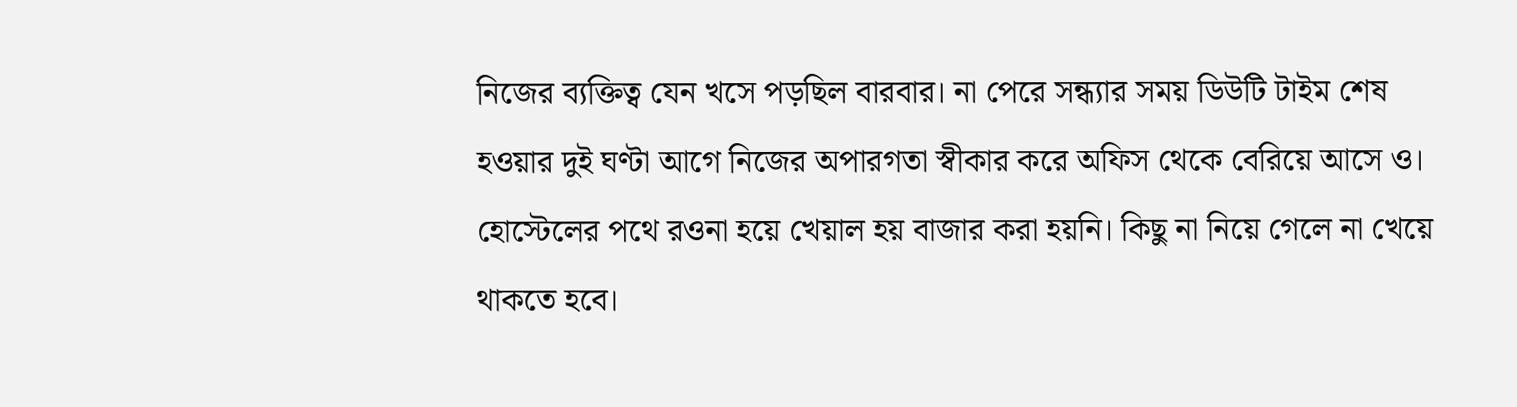নিজের ব্যক্তিত্ব যেন খসে পড়ছিল বারবার। না পেরে সন্ধ্যার সময় ডিউটি টাইম শেষ হওয়ার দুই ঘণ্টা আগে নিজের অপারগতা স্বীকার করে অফিস থেকে বেরিয়ে আসে ও। হোস্টেলের পথে রওনা হয়ে খেয়াল হয় বাজার করা হয়নি। কিছু না নিয়ে গেলে না খেয়ে থাকতে হবে।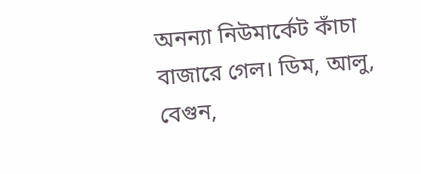অনন্যা নিউমার্কেট কাঁচা বাজারে গেল। ডিম, আলু, বেগুন,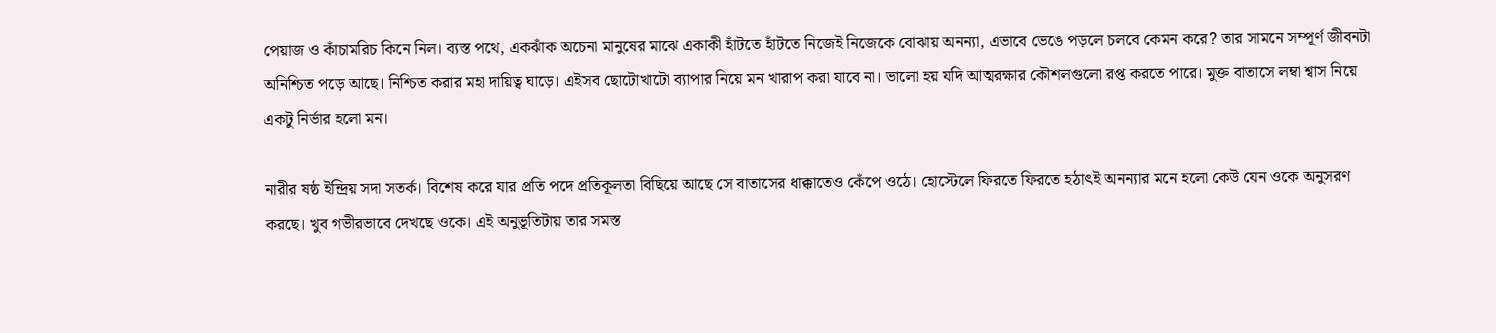পেয়াজ ও কাঁচামরিচ কিনে নিল। ব্যস্ত পথে, একঝাঁক অচেনা মানুষের মাঝে একাকী হাঁটতে হাঁটতে নিজেই নিজেকে বোঝায় অনন্যা, এভাবে ভেঙে পড়লে চলবে কেমন করে? তার সামনে সম্পূর্ণ জীবনটা অনিশ্চিত পড়ে আছে। নিশ্চিত করার মহা দায়িত্ব ঘাড়ে। এইসব ছোটোখাটো ব্যাপার নিয়ে মন খারাপ করা যাবে না। ভালো হয় যদি আত্মরক্ষার কৌশলগুলো রপ্ত করতে পারে। মুক্ত বাতাসে লম্বা শ্বাস নিয়ে একটু নির্ভার হলো মন।

নারীর ষষ্ঠ ইন্দ্রিয় সদা সতর্ক। বিশেষ করে যার প্রতি পদে প্রতিকূলতা বিছিয়ে আছে সে বাতাসের ধাক্কাতেও কেঁপে ওঠে। হোস্টেলে ফিরতে ফিরতে হঠাৎই অনন্যার মনে হলো কেউ যেন ওকে অনুসরণ করছে। খুব গভীরভাবে দেখছে ওকে। এই অনুভূতিটায় তার সমস্ত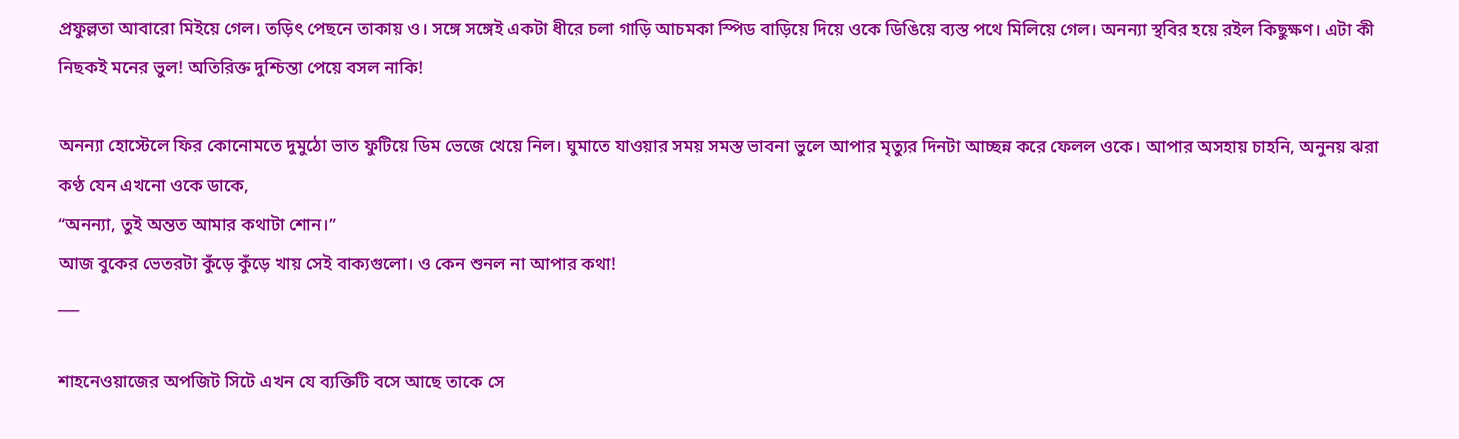প্রফুল্লতা আবারো মিইয়ে গেল। তড়িৎ পেছনে তাকায় ও। সঙ্গে সঙ্গেই একটা ধীরে চলা গাড়ি আচমকা স্পিড বাড়িয়ে দিয়ে ওকে ডিঙিয়ে ব্যস্ত পথে মিলিয়ে গেল। অনন্যা স্থবির হয়ে রইল কিছুক্ষণ। এটা কী নিছকই মনের ভুল! অতিরিক্ত দুশ্চিন্তা পেয়ে বসল নাকি!

অনন্যা হোস্টেলে ফির কোনোমতে দুমুঠো ভাত ফুটিয়ে ডিম ভেজে খেয়ে নিল। ঘুমাতে যাওয়ার সময় সমস্ত ভাবনা ভুলে আপার মৃত্যুর দিনটা আচ্ছন্ন করে ফেলল ওকে। আপার অসহায় চাহনি, অনুনয় ঝরা কণ্ঠ যেন এখনো ওকে ডাকে,
“অনন্যা, তুই অন্তত আমার কথাটা শোন।”
আজ বুকের ভেতরটা কুঁড়ে কুঁড়ে খায় সেই বাক্যগুলো। ও কেন শুনল না আপার কথা!
___

শাহনেওয়াজের অপজিট সিটে এখন যে ব্যক্তিটি বসে আছে তাকে সে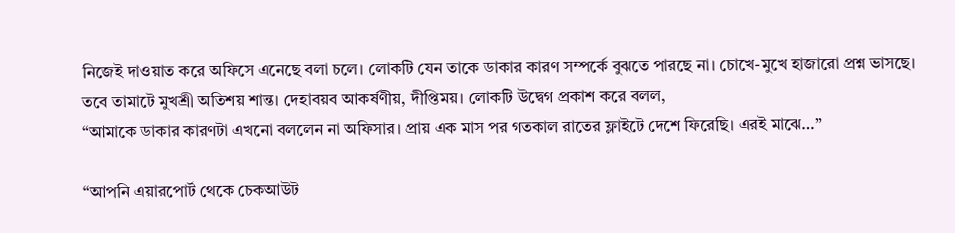নিজেই দাওয়াত করে অফিসে এনেছে বলা চলে। লোকটি যেন তাকে ডাকার কারণ সম্পর্কে বুঝতে পারছে না। চোখে-মুখে হাজারো প্রশ্ন ভাসছে। তবে তামাটে মুখশ্রী অতিশয় শান্ত। দেহাবয়ব আকর্ষণীয়, দীপ্তিময়। লোকটি উদ্বেগ প্রকাশ করে বলল,
“আমাকে ডাকার কারণটা এখনো বললেন না অফিসার। প্রায় এক মাস পর গতকাল রাতের ফ্লাইটে দেশে ফিরেছি। এরই মাঝে…”

“আপনি এয়ারপোর্ট থেকে চেকআউট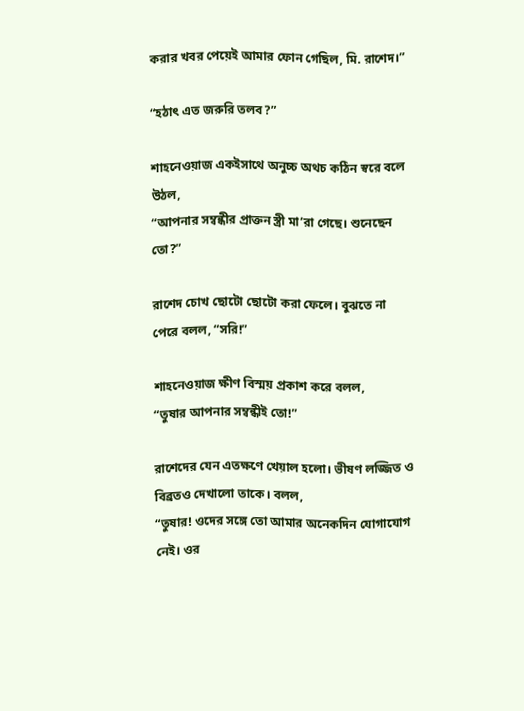করার খবর পেয়েই আমার ফোন গেছিল, মি. রাশেদ।”

“হঠাৎ এত জরুরি তলব?”

শাহনেওয়াজ একইসাথে অনুচ্চ অথচ কঠিন স্বরে বলে উঠল,
“আপনার সম্বন্ধীর প্রাক্তন স্ত্রী মা’রা গেছে। শুনেছেন তো?”

রাশেদ চোখ ছোটো ছোটো করা ফেলে। বুঝতে না পেরে বলল, “সরি!”

শাহনেওয়াজ ক্ষীণ বিস্ময় প্রকাশ করে বলল,
“তুষার আপনার সম্বন্ধীই তো!”

রাশেদের যেন এতক্ষণে খেয়াল হলো। ভীষণ লজ্জিত ও বিব্রতও দেখালো তাকে। বলল,
“তুষার! ওদের সঙ্গে তো আমার অনেকদিন যোগাযোগ নেই। ওর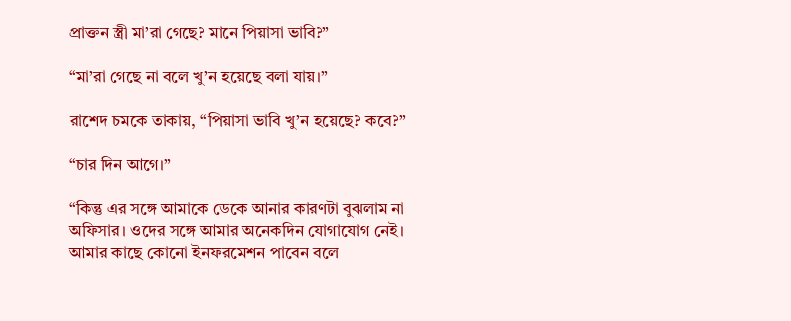প্রাক্তন স্ত্রী মা’রা গেছে? মানে পিয়াসা ভাবি?”

“মা’রা গেছে না বলে খু’ন হয়েছে বলা যায়।”

রাশেদ চমকে তাকায়, “পিয়াসা ভাবি খু’ন হয়েছে? কবে?”

“চার দিন আগে।”

“কিন্তু এর সঙ্গে আমাকে ডেকে আনার কারণটা বুঝলাম না অফিসার। ওদের সঙ্গে আমার অনেকদিন যোগাযোগ নেই। আমার কাছে কোনো ইনফরমেশন পাবেন বলে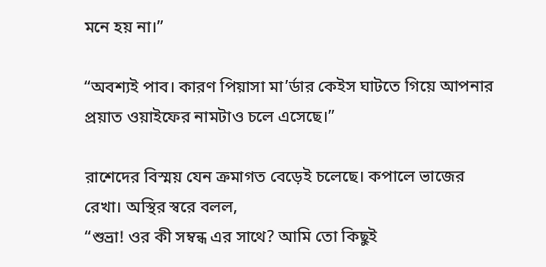মনে হয় না।”

“অবশ্যই পাব। কারণ পিয়াসা মা’র্ডার কেইস ঘাটতে গিয়ে আপনার প্রয়াত ওয়াইফের নামটাও চলে এসেছে।”

রাশেদের বিস্ময় যেন ক্রমাগত বেড়েই চলেছে। কপালে ভাজের রেখা। অস্থির স্বরে বলল,
“শুভ্রা! ওর কী সম্বন্ধ এর সাথে? আমি তো কিছুই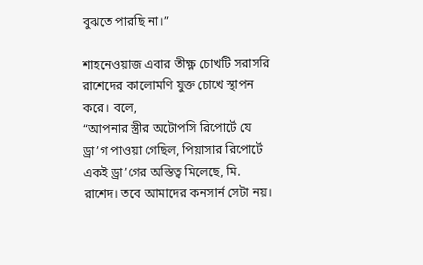বুঝতে পারছি না।”

শাহনেওয়াজ এবার তীক্ষ্ণ চোখটি সরাসরি রাশেদের কালোমণি যুক্ত চোখে স্থাপন করে। বলে,
“আপনার স্ত্রীর অটোপসি রিপোর্টে যে ড্রা’গ পাওয়া গেছিল, পিয়াসার রিপোর্টে একই ড্রা’গের অস্তিত্ব মিলেছে, মি. রাশেদ। তবে আমাদের কনসার্ন সেটা নয়।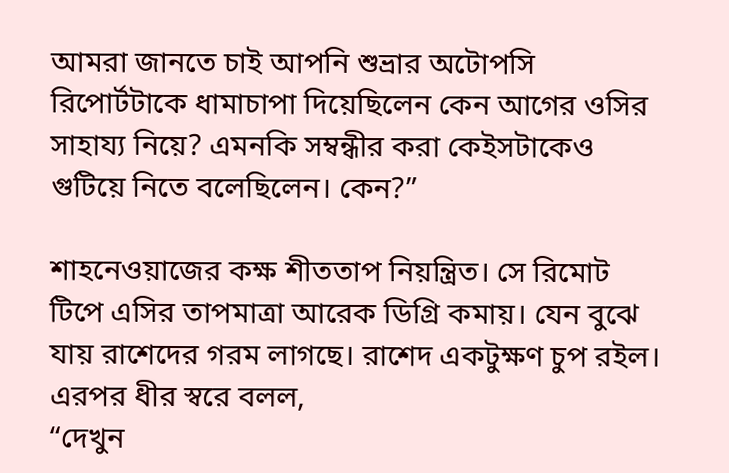আমরা জানতে চাই আপনি শুভ্রার অটোপসি রিপোর্টটাকে ধামাচাপা দিয়েছিলেন কেন আগের ওসির সাহায্য নিয়ে? এমনকি সম্বন্ধীর করা কেইসটাকেও গুটিয়ে নিতে বলেছিলেন। কেন?”

শাহনেওয়াজের কক্ষ শীততাপ নিয়ন্ত্রিত। সে রিমোট টিপে এসির তাপমাত্রা আরেক ডিগ্রি কমায়। যেন বুঝে যায় রাশেদের গরম লাগছে। রাশেদ একটুক্ষণ চুপ রইল। এরপর ধীর স্বরে বলল,
“দেখুন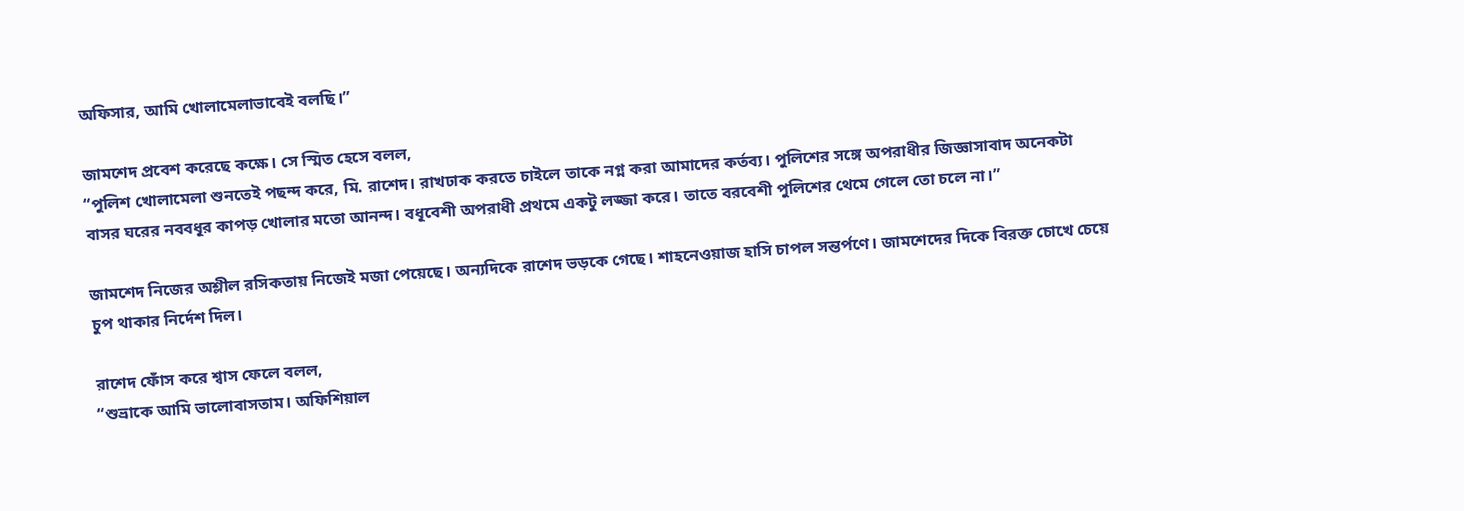অফিসার, আমি খোলামেলাভাবেই বলছি।”

জামশেদ প্রবেশ করেছে কক্ষে। সে স্মিত হেসে বলল,
“পুলিশ খোলামেলা শুনতেই পছন্দ করে, মি. রাশেদ। রাখঢাক করতে চাইলে তাকে নগ্ন করা আমাদের কর্তব্য। পুলিশের সঙ্গে অপরাধীর জিজ্ঞাসাবাদ অনেকটা বাসর ঘরের নববধূর কাপড় খোলার মতো আনন্দ। বধূবেশী অপরাধী প্রথমে একটু লজ্জা করে। তাতে বরবেশী পুলিশের থেমে গেলে তো চলে না।”

জামশেদ নিজের অশ্লীল রসিকতায় নিজেই মজা পেয়েছে। অন্যদিকে রাশেদ ভড়কে গেছে। শাহনেওয়াজ হাসি চাপল সন্তর্পণে। জামশেদের দিকে বিরক্ত চোখে চেয়ে চুপ থাকার নির্দেশ দিল।

রাশেদ ফোঁস করে শ্বাস ফেলে বলল,
“শুভ্রাকে আমি ভালোবাসতাম। অফিশিয়াল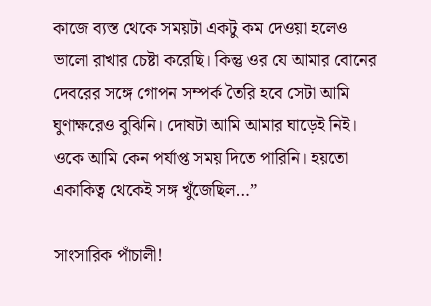কাজে ব্যস্ত থেকে সময়টা একটু কম দেওয়া হলেও ভালো রাখার চেষ্টা করেছি। কিন্তু ওর যে আমার বোনের দেবরের সঙ্গে গোপন সম্পর্ক তৈরি হবে সেটা আমি ঘুণাক্ষরেও বুঝিনি। দোষটা আমি আমার ঘাড়েই নিই। ওকে আমি কেন পর্যাপ্ত সময় দিতে পারিনি। হয়তো একাকিত্ব থেকেই সঙ্গ খুঁজেছিল…”

সাংসারিক পাঁচালী!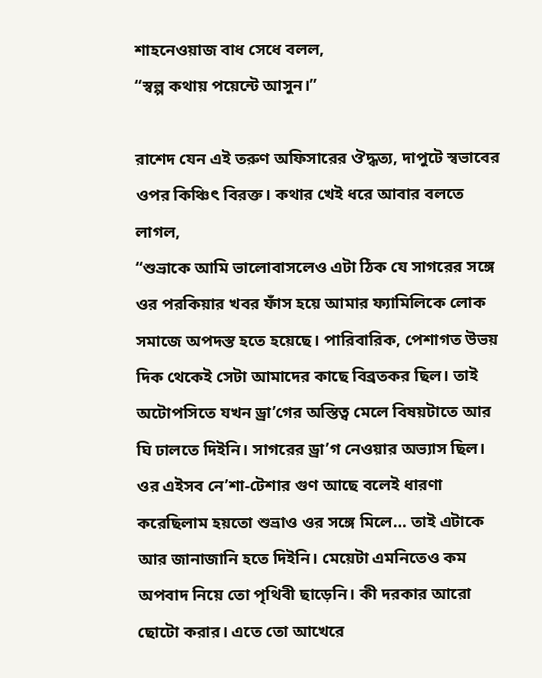শাহনেওয়াজ বাধ সেধে বলল,
“স্বল্প কথায় পয়েন্টে আসুন।”

রাশেদ যেন এই তরুণ অফিসারের ঔদ্ধত্য, দাপুটে স্বভাবের ওপর কিঞ্চিৎ বিরক্ত। কথার খেই ধরে আবার বলতে লাগল,
“শুভ্রাকে আমি ভালোবাসলেও এটা ঠিক যে সাগরের সঙ্গে ওর পরকিয়ার খবর ফাঁস হয়ে আমার ফ্যামিলিকে লোক সমাজে অপদস্ত হতে হয়েছে। পারিবারিক, পেশাগত উভয় দিক থেকেই সেটা আমাদের কাছে বিব্রতকর ছিল। তাই অটোপসিতে যখন ড্রা’গের অস্তিত্ব মেলে বিষয়টাতে আর ঘি ঢালতে দিইনি। সাগরের ড্রা’গ নেওয়ার অভ্যাস ছিল। ওর এইসব নে’শা-টেশার গুণ আছে বলেই ধারণা করেছিলাম হয়তো শুভ্রাও ওর সঙ্গে মিলে… তাই এটাকে আর জানাজানি হতে দিইনি। মেয়েটা এমনিতেও কম অপবাদ নিয়ে তো পৃথিবী ছাড়েনি। কী দরকার আরো ছোটো করার। এতে তো আখেরে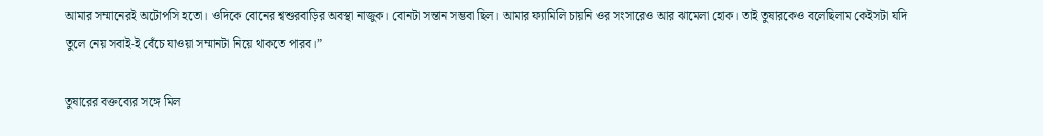আমার সম্মানেরই অটোপসি হতো। ওদিকে বোনের শ্বশুরবাড়ির অবস্থা নাজুক। বোনটা সন্তান সম্ভবা ছিল। আমার ফ্যামিলি চায়নি ওর সংসারেও আর ঝামেলা হোক। তাই তুষারকেও বলেছিলাম কেইসটা যদি তুলে নেয় সবাই-ই বেঁচে যাওয়া সম্মানটা নিয়ে থাকতে পারব।”

তুষারের বক্তব্যের সঙ্গে মিল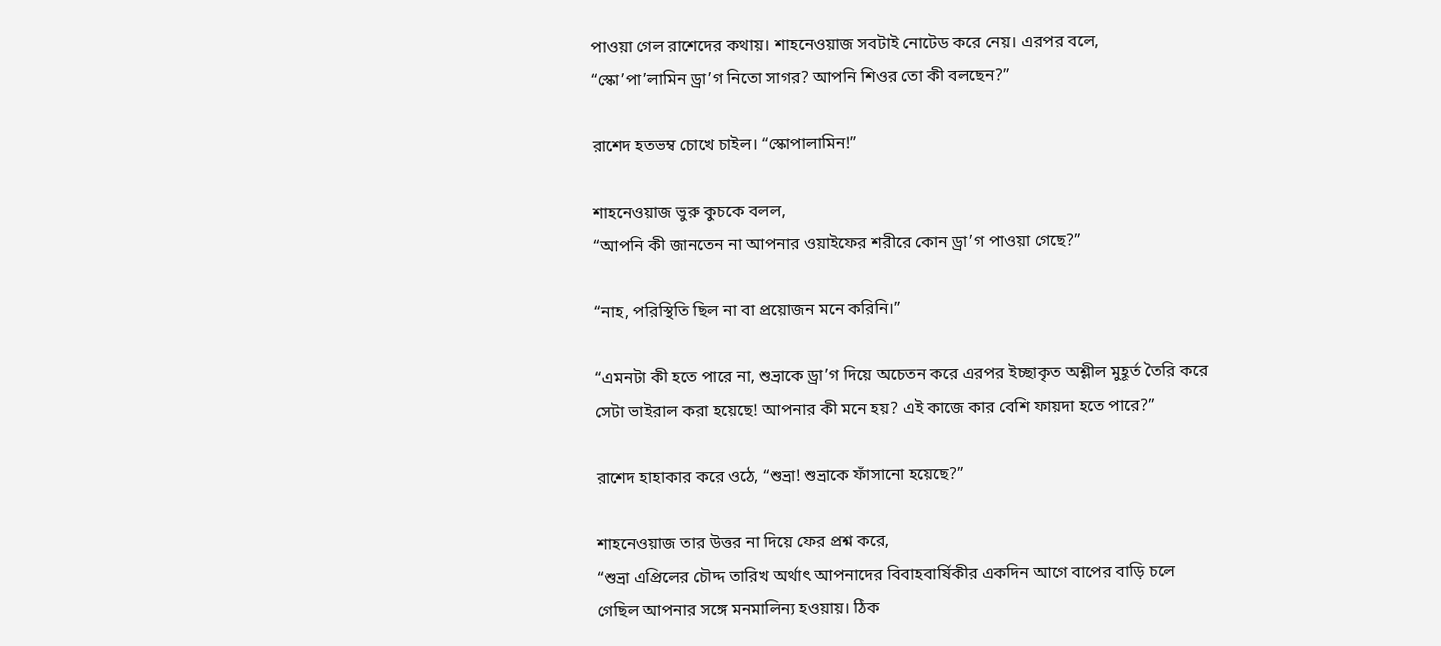পাওয়া গেল রাশেদের কথায়। শাহনেওয়াজ সবটাই নোটেড করে নেয়। এরপর বলে,
“স্কো’পা’লামিন ড্রা’গ নিতো সাগর? আপনি শিওর তো কী বলছেন?”

রাশেদ হতভম্ব চোখে চাইল। “স্কোপালামিন!”

শাহনেওয়াজ ভুরু কুচকে বলল,
“আপনি কী জানতেন না আপনার ওয়াইফের শরীরে কোন ড্রা’গ পাওয়া গেছে?”

“নাহ, পরিস্থিতি ছিল না বা প্রয়োজন মনে করিনি।”

“এমনটা কী হতে পারে না, শুভ্রাকে ড্রা’গ দিয়ে অচেতন করে এরপর ইচ্ছাকৃত অশ্লীল মুহূর্ত তৈরি করে সেটা ভাইরাল করা হয়েছে! আপনার কী মনে হয়? এই কাজে কার বেশি ফায়দা হতে পারে?”

রাশেদ হাহাকার করে ওঠে, “শুভ্রা! শুভ্রাকে ফাঁসানো হয়েছে?”

শাহনেওয়াজ তার উত্তর না দিয়ে ফের প্রশ্ন করে,
“শুভ্রা এপ্রিলের চৌদ্দ তারিখ অর্থাৎ আপনাদের বিবাহবার্ষিকীর একদিন আগে বাপের বাড়ি চলে গেছিল আপনার সঙ্গে মনমালিন্য হওয়ায়। ঠিক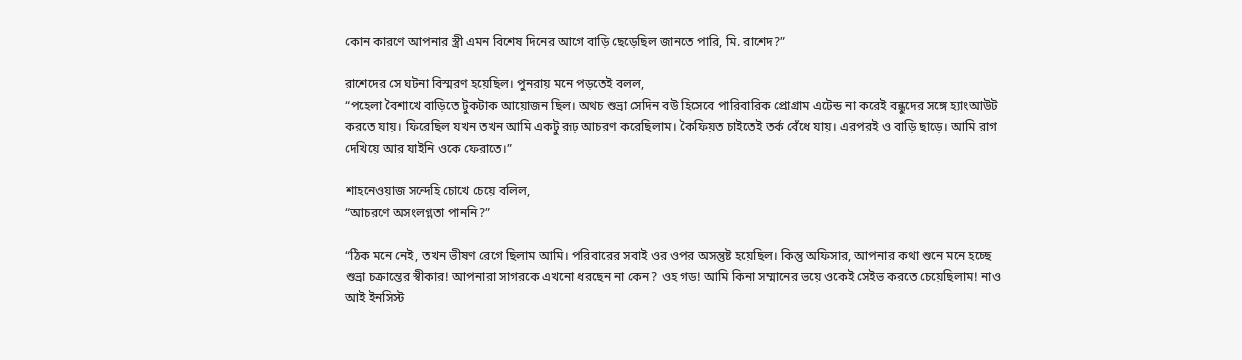কোন কারণে আপনার স্ত্রী এমন বিশেষ দিনের আগে বাড়ি ছেড়েছিল জানতে পারি, মি. রাশেদ?”

রাশেদের সে ঘটনা বিস্মরণ হয়েছিল। পুনরায় মনে পড়তেই বলল,
“পহেলা বৈশাখে বাড়িতে টুকটাক আয়োজন ছিল। অথচ শুভ্রা সেদিন বউ হিসেবে পারিবারিক প্রোগ্রাম এটেন্ড না করেই বন্ধুদের সঙ্গে হ্যাংআউট করতে যায়। ফিরেছিল যখন তখন আমি একটু রূঢ় আচরণ করেছিলাম। কৈফিয়ত চাইতেই তর্ক বেঁধে যায়। এরপরই ও বাড়ি ছাড়ে। আমি রাগ দেখিয়ে আর যাইনি ওকে ফেরাতে।”

শাহনেওয়াজ সন্দেহি চোখে চেয়ে বলিল,
“আচরণে অসংলগ্নতা পাননি?”

“ঠিক মনে নেই, তখন ভীষণ রেগে ছিলাম আমি। পরিবারের সবাই ওর ওপর অসন্তুষ্ট হয়েছিল। কিন্তু অফিসার, আপনার কথা শুনে মনে হচ্ছে শুভ্রা চক্রান্তের স্বীকার! আপনারা সাগরকে এখনো ধরছেন না কেন? ওহ গড! আমি কিনা সম্মানের ভয়ে ওকেই সেইভ করতে চেয়েছিলাম! নাও আই ইনসিস্ট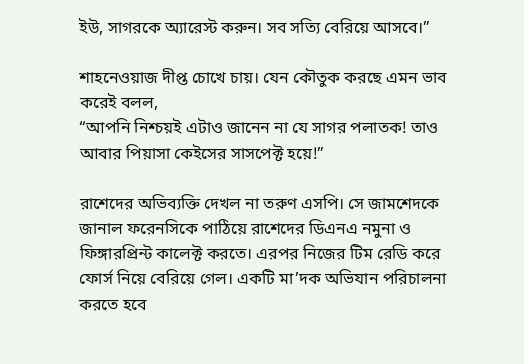ইউ, সাগরকে অ্যারেস্ট করুন। সব সত্যি বেরিয়ে আসবে।”

শাহনেওয়াজ দীপ্ত চোখে চায়। যেন কৌতুক করছে এমন ভাব করেই বলল,
“আপনি নিশ্চয়ই এটাও জানেন না যে সাগর পলাতক! তাও আবার পিয়াসা কেইসের সাসপেক্ট হয়ে!”

রাশেদের অভিব্যক্তি দেখল না তরুণ এসপি। সে জামশেদকে জানাল ফরেনসিকে পাঠিয়ে রাশেদের ডিএনএ নমুনা ও ফিঙ্গারপ্রিন্ট কালেক্ট করতে। এরপর নিজের টিম রেডি করে ফোর্স নিয়ে বেরিয়ে গেল। একটি মা’দক অভিযান পরিচালনা করতে হবে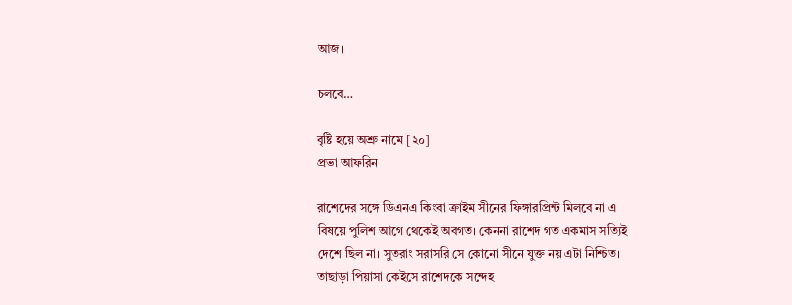আজ।

চলবে…

বৃষ্টি হয়ে অশ্রু নামে [২০]
প্রভা আফরিন

রাশেদের সঙ্গে ডিএনএ কিংবা ক্রাইম সীনের ফিঙ্গারপ্রিন্ট মিলবে না এ বিষয়ে পুলিশ আগে থেকেই অবগত। কেননা রাশেদ গত একমাস সত্যিই দেশে ছিল না। সুতরাং সরাসরি সে কোনো সীনে যুক্ত নয় এটা নিশ্চিত। তাছাড়া পিয়াসা কেইসে রাশেদকে সন্দেহ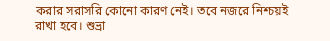করার সরাসরি কোনো কারণ নেই। তবে নজরে নিশ্চয়ই রাখা হবে। শুভ্রা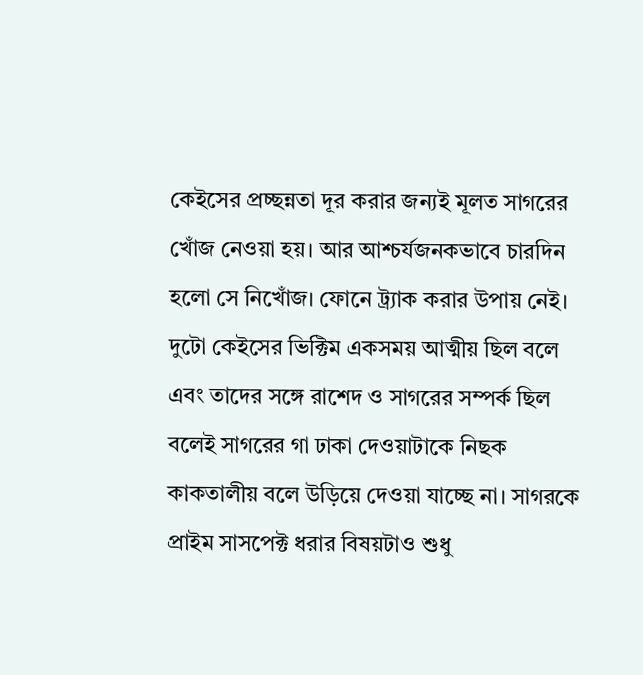কেইসের প্রচ্ছন্নতা দূর করার জন্যই মূলত সাগরের খোঁজ নেওয়া হয়। আর আশ্চর্যজনকভাবে চারদিন হলো সে নিখোঁজ। ফোনে ট্র‍্যাক করার উপায় নেই। দুটো কেইসের ভিক্টিম একসময় আত্মীয় ছিল বলে এবং তাদের সঙ্গে রাশেদ ও সাগরের সম্পর্ক ছিল বলেই সাগরের গা ঢাকা দেওয়াটাকে নিছক কাকতালীয় বলে উড়িয়ে দেওয়া যাচ্ছে না। সাগরকে প্রাইম সাসপেক্ট ধরার বিষয়টাও শুধু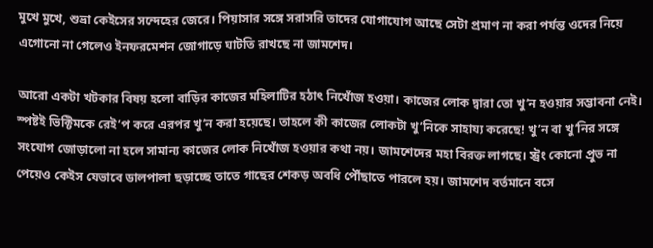মুখে মুখে, শুভ্রা কেইসের সন্দেহের জেরে। পিয়াসার সঙ্গে সরাসরি তাদের যোগাযোগ আছে সেটা প্রমাণ না করা পর্যন্ত ওদের নিয়ে এগোনো না গেলেও ইনফরমেশন জোগাড়ে ঘাটতি রাখছে না জামশেদ।

আরো একটা খটকার বিষয় হলো বাড়ির কাজের মহিলাটির হঠাৎ নিখোঁজ হওয়া। কাজের লোক দ্বারা তো খু’ন হওয়ার সম্ভাবনা নেই। স্পষ্টই ভিক্টিমকে রেই’প করে এরপর খু’ন করা হয়েছে। তাহলে কী কাজের লোকটা খু’নিকে সাহায্য করেছে! খু’ন বা খু’নির সঙ্গে সংযোগ জোড়ালো না হলে সামান্য কাজের লোক নিখোঁজ হওয়ার কথা নয়। জামশেদের মহা বিরক্ত লাগছে। স্ট্রং কোনো প্রুভ না পেয়েও কেইস যেভাবে ডালপালা ছড়াচ্ছে তাতে গাছের শেকড় অবধি পৌঁছাতে পারলে হয়। জামশেদ বর্তমানে বসে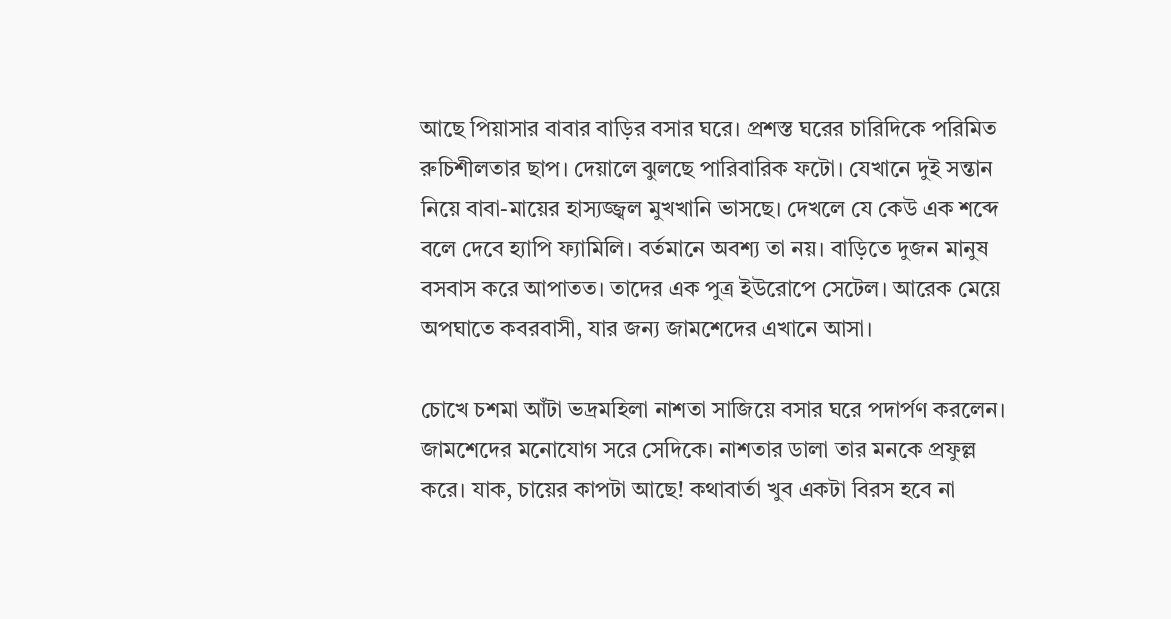আছে পিয়াসার বাবার বাড়ির বসার ঘরে। প্রশস্ত ঘরের চারিদিকে পরিমিত রুচিশীলতার ছাপ। দেয়ালে ঝুলছে পারিবারিক ফটো। যেখানে দুই সন্তান নিয়ে বাবা-মায়ের হাস্যজ্জ্বল মুখখানি ভাসছে। দেখলে যে কেউ এক শব্দে বলে দেবে হ্যাপি ফ্যামিলি। বর্তমানে অবশ্য তা নয়। বাড়িতে দুজন মানুষ বসবাস করে আপাতত। তাদের এক পুত্র ইউরোপে সেটেল। আরেক মেয়ে অপঘাতে কবরবাসী, যার জন্য জামশেদের এখানে আসা।

চোখে চশমা আঁটা ভদ্রমহিলা নাশতা সাজিয়ে বসার ঘরে পদার্পণ করলেন। জামশেদের মনোযোগ সরে সেদিকে। নাশতার ডালা তার মনকে প্রফুল্ল করে। যাক, চায়ের কাপটা আছে! কথাবার্তা খুব একটা বিরস হবে না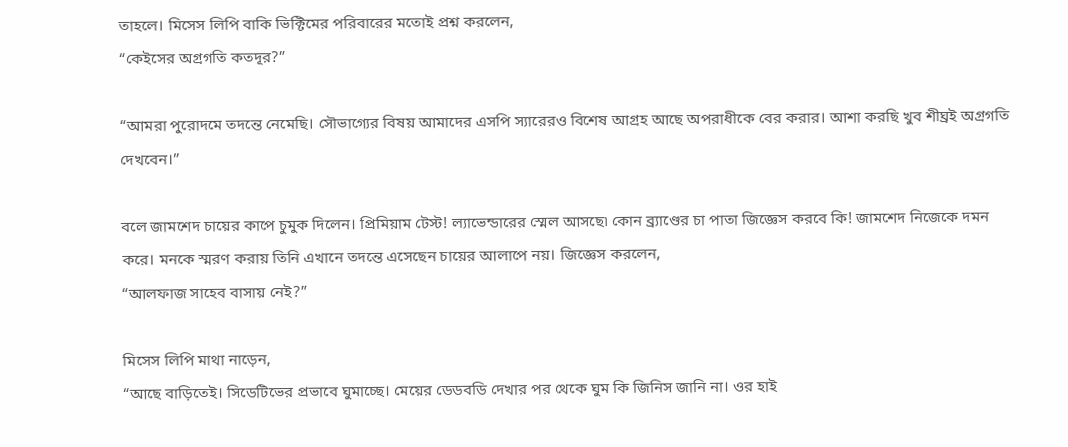তাহলে। মিসেস লিপি বাকি ভিক্টিমের পরিবারের মতোই প্রশ্ন করলেন,
“কেইসের অগ্রগতি কতদূর?”

“আমরা পুরোদমে তদন্তে নেমেছি। সৌভাগ্যের বিষয় আমাদের এসপি স্যারেরও বিশেষ আগ্রহ আছে অপরাধীকে বের করার। আশা করছি খুব শীঘ্রই অগ্রগতি দেখবেন।”

বলে জামশেদ চায়ের কাপে চুমুক দিলেন। প্রিমিয়াম টেস্ট! ল্যাভেন্ডারের স্মেল আসছে৷ কোন ব্র‍্যাণ্ডের চা পাতা জিজ্ঞেস করবে কি! জামশেদ নিজেকে দমন করে। মনকে স্মরণ করায় তিনি এখানে তদন্তে এসেছেন চায়ের আলাপে নয়। জিজ্ঞেস করলেন,
“আলফাজ সাহেব বাসায় নেই?”

মিসেস লিপি মাথা নাড়েন,
“আছে বাড়িতেই। সিডেটিভের প্রভাবে ঘুমাচ্ছে। মেয়ের ডেডবডি দেখার পর থেকে ঘুম কি জিনিস জানি না। ওর হাই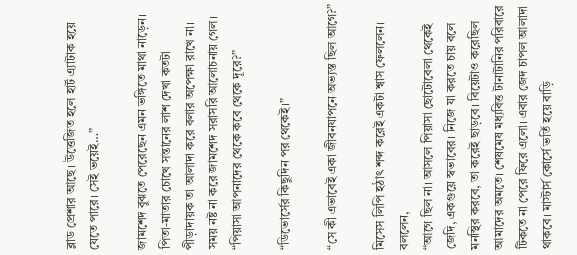ব্লাড প্রেশার আছে। উত্তেজিত হলে হার্ট এ্যাটাক হয়ে যেতে পারে। সেই ভয়েই…”

জামশেদ বুঝতে পেরেছেন এমন ভঙ্গিতে মাথা নাড়েন। পিতা-মাতার চোখে সন্তানের লাশ দেখা কতটা পীড়াদায়ক তা আলাদা করে বলার অপেক্ষা রাখে না। সময় নষ্ট না করে জামশেদ সরাসরি আলোচনায় গেল।
“পিয়াসা আপনাদের থেকে কবে থেকে দূরে?”

“ডিভোর্সের কিছুদিন পর থেকেই।”

“সে কী এভাবেই একা জীবনযাপনে অভ্যস্ত ছিল আগে?”

মিসেস লিপি হঠাৎ শব্দ করেই একটা শ্বাস ফেললেন। বললেন,
“আগে ছিল না। আসলে পিয়াসা ছোটোবেলা থেকেই জেদি, একগুয়ে স্বভাবের। নিজে যা করতে চায় বলে মনস্থির করবে, তা করেই ছাড়বে। বিয়েটাও করেছিল আমাদের অমতে। শেষমেষ মধ্যবিত্ত টানাটানির পরিবারে টিকতে না পেরে ফিরে এলো। এবার জেদ চাপল আলাদা থাকবে। মাস্টার্স কোর্সে ভর্তি হয়ে বাড়ি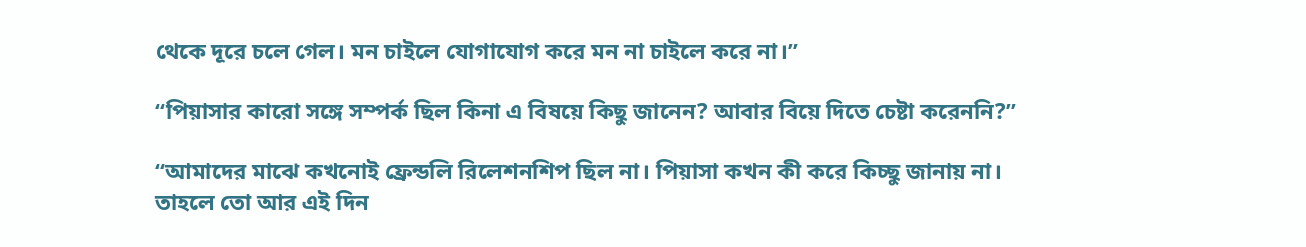থেকে দূরে চলে গেল। মন চাইলে যোগাযোগ করে মন না চাইলে করে না।”

“পিয়াসার কারো সঙ্গে সম্পর্ক ছিল কিনা এ বিষয়ে কিছু জানেন? আবার বিয়ে দিতে চেষ্টা করেননি?”

“আমাদের মাঝে কখনোই ফ্রেন্ডলি রিলেশনশিপ ছিল না। পিয়াসা কখন কী করে কিচ্ছু জানায় না। তাহলে তো আর এই দিন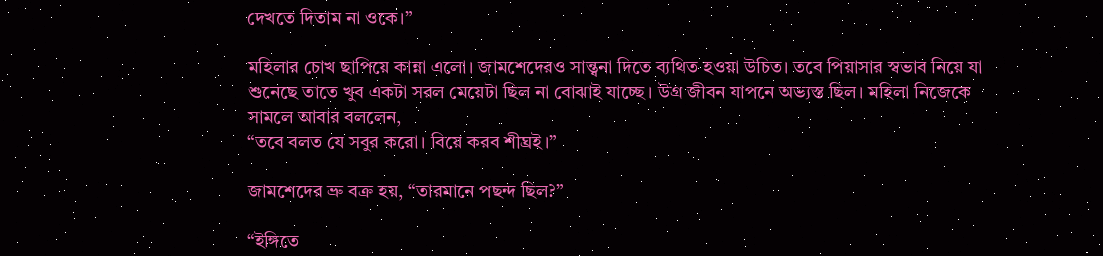দেখতে দিতাম না ওকে।”

মহিলার চোখ ছাপিয়ে কান্না এলো। জামশেদেরও সান্ত্বনা দিতে ব্যথিত হওয়া উচিত। তবে পিয়াসার স্বভাব নিয়ে যা শুনেছে তাতে খুব একটা সরল মেয়েটা ছিল না বোঝাই যাচ্ছে। উগ্র জীবন যাপনে অভ্যস্ত ছিল। মহিলা নিজেকে সামলে আবার বললেন,
“তবে বলত যে সবুর করো। বিয়ে করব শীঘ্রই।”

জামশেদের ভ্রু বক্র হয়, “তারমানে পছন্দ ছিল?”

“ইঙ্গিতে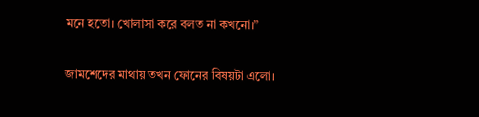মনে হতো। খোলাসা করে বলত না কখনো।”

জামশেদের মাথায় তখন ফোনের বিষয়টা এলো।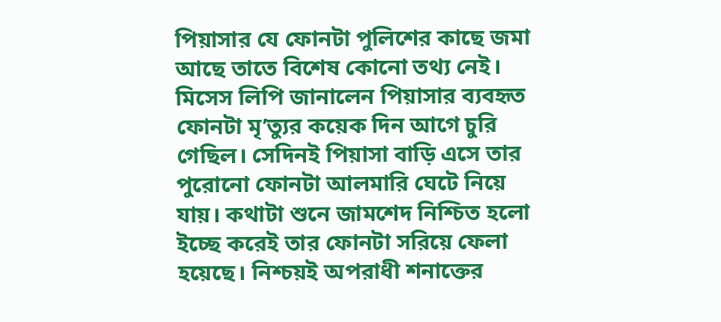পিয়াসার যে ফোনটা পুলিশের কাছে জমা আছে তাতে বিশেষ কোনো তথ্য নেই। মিসেস লিপি জানালেন পিয়াসার ব্যবহৃত ফোনটা মৃ’ত্যুর কয়েক দিন আগে চুরি গেছিল। সেদিনই পিয়াসা বাড়ি এসে তার পুরোনো ফোনটা আলমারি ঘেটে নিয়ে যায়। কথাটা শুনে জামশেদ নিশ্চিত হলো ইচ্ছে করেই তার ফোনটা সরিয়ে ফেলা হয়েছে। নিশ্চয়ই অপরাধী শনাক্তের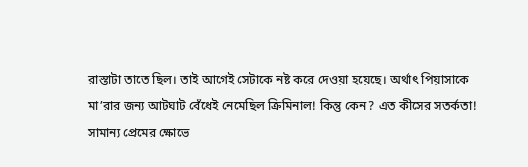রাস্তাটা তাতে ছিল। তাই আগেই সেটাকে নষ্ট করে দেওয়া হয়েছে। অর্থাৎ পিয়াসাকে মা’রার জন্য আটঘাট বেঁধেই নেমেছিল ক্রিমিনাল! কিন্তু কেন? এত কীসের সতর্কতা! সামান্য প্রেমের ক্ষোভে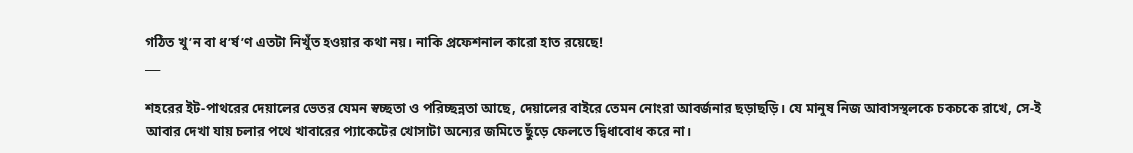গঠিত খু’ন বা ধ’র্ষ’ণ এতটা নিখুঁত হওয়ার কথা নয়। নাকি প্রফেশনাল কারো হাত রয়েছে!
___

শহরের ইট-পাথরের দেয়ালের ভেতর যেমন স্বচ্ছতা ও পরিচ্ছন্নতা আছে, দেয়ালের বাইরে তেমন নোংরা আবর্জনার ছড়াছড়ি। যে মানুষ নিজ আবাসস্থলকে চকচকে রাখে, সে-ই আবার দেখা যায় চলার পথে খাবারের প্যাকেটের খোসাটা অন্যের জমিতে ছুঁড়ে ফেলতে দ্বিধাবোধ করে না।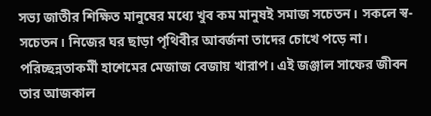সভ্য জাতীর শিক্ষিত মানুষের মধ্যে খুব কম মানুষই সমাজ সচেতন। সকলে স্ব-সচেতন। নিজের ঘর ছাড়া পৃথিবীর আবর্জনা তাদের চোখে পড়ে না। পরিচ্ছন্নতাকর্মী হাশেমের মেজাজ বেজায় খারাপ। এই জঞ্জাল সাফের জীবন তার আজকাল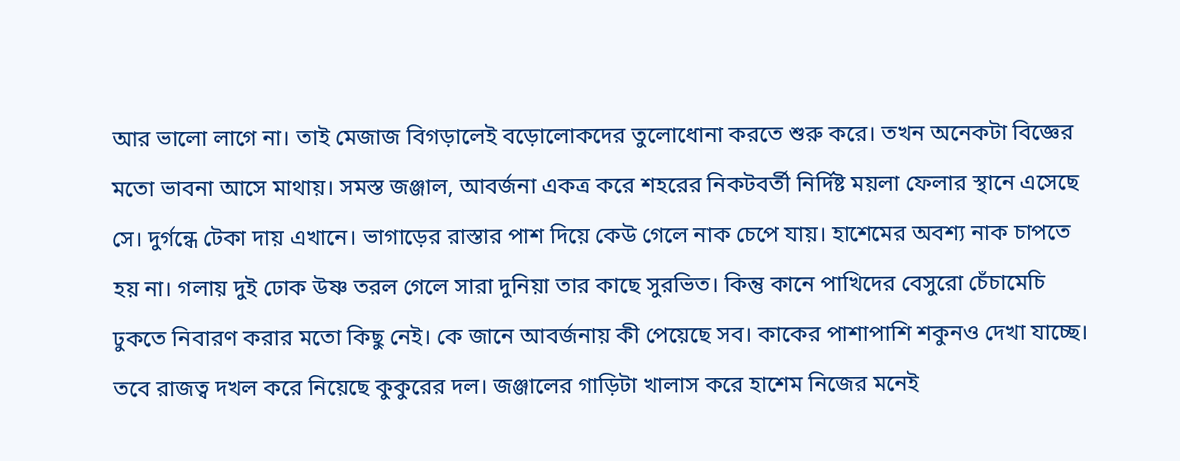আর ভালো লাগে না। তাই মেজাজ বিগড়ালেই বড়োলোকদের তুলোধোনা করতে শুরু করে। তখন অনেকটা বিজ্ঞের মতো ভাবনা আসে মাথায়। সমস্ত জঞ্জাল, আবর্জনা একত্র করে শহরের নিকটবর্তী নির্দিষ্ট ময়লা ফেলার স্থানে এসেছে সে। দুর্গন্ধে টেকা দায় এখানে। ভাগাড়ের রাস্তার পাশ দিয়ে কেউ গেলে নাক চেপে যায়। হাশেমের অবশ্য নাক চাপতে হয় না। গলায় দুই ঢোক উষ্ণ তরল গেলে সারা দুনিয়া তার কাছে সুরভিত। কিন্তু কানে পাখিদের বেসুরো চেঁচামেচি ঢুকতে নিবারণ করার মতো কিছু নেই। কে জানে আবর্জনায় কী পেয়েছে সব। কাকের পাশাপাশি শকুনও দেখা যাচ্ছে। তবে রাজত্ব দখল করে নিয়েছে কুকুরের দল। জঞ্জালের গাড়িটা খালাস করে হাশেম নিজের মনেই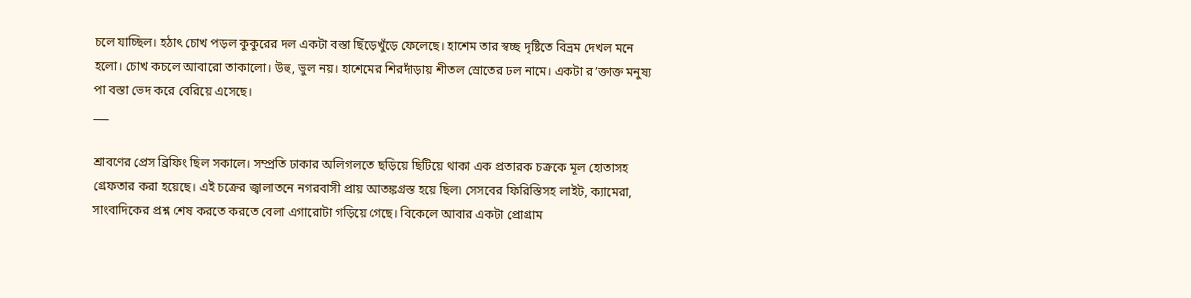চলে যাচ্ছিল। হঠাৎ চোখ পড়ল কুকুরের দল একটা বস্তা ছিঁড়েখুঁড়ে ফেলেছে। হাশেম তার স্বচ্ছ দৃষ্টিতে বিভ্রম দেখল মনে হলো। চোখ কচলে আবারো তাকালো। উহু, ভুল নয়। হাশেমের শিরদাঁড়ায় শীতল স্রোতের ঢল নামে। একটা র’ক্তাক্ত মনুষ্য পা বস্তা ভেদ করে বেরিয়ে এসেছে।
___

শ্রাবণের প্রেস ব্রিফিং ছিল সকালে। সম্প্রতি ঢাকার অলিগলতে ছড়িয়ে ছিটিয়ে থাকা এক প্রতারক চক্রকে মূল হোতাসহ গ্রেফতার করা হয়েছে। এই চক্রের জ্বালাতনে নগরবাসী প্রায় আতঙ্কগ্রস্ত হয়ে ছিল৷ সেসবের ফিরিস্তিসহ লাইট, ক্যামেরা, সাংবাদিকের প্রশ্ন শেষ করতে করতে বেলা এগারোটা গড়িয়ে গেছে। বিকেলে আবার একটা প্রোগ্রাম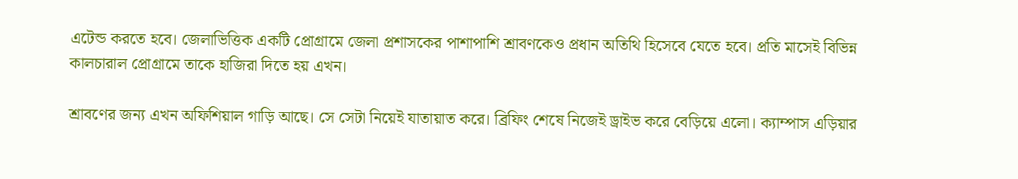এটেন্ড করতে হবে। জেলাভিত্তিক একটি প্রোগ্রামে জেলা প্রশাসকের পাশাপাশি শ্রাবণকেও প্রধান অতিথি হিসেবে যেতে হবে। প্রতি মাসেই বিভিন্ন কালচারাল প্রোগ্রামে তাকে হাজিরা দিতে হয় এখন।

শ্রাবণের জন্য এখন অফিশিয়াল গাড়ি আছে। সে সেটা নিয়েই যাতায়াত করে। ব্রিফিং শেষে নিজেই ড্রাইভ করে বেড়িয়ে এলো। ক্যাম্পাস এড়িয়ার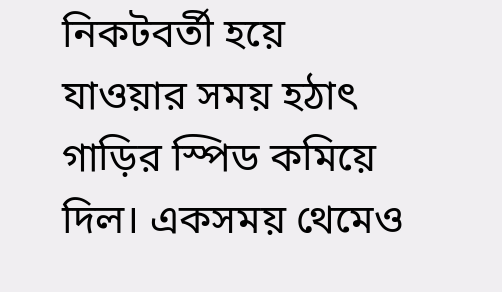নিকটবর্তী হয়ে যাওয়ার সময় হঠাৎ গাড়ির স্পিড কমিয়ে দিল। একসময় থেমেও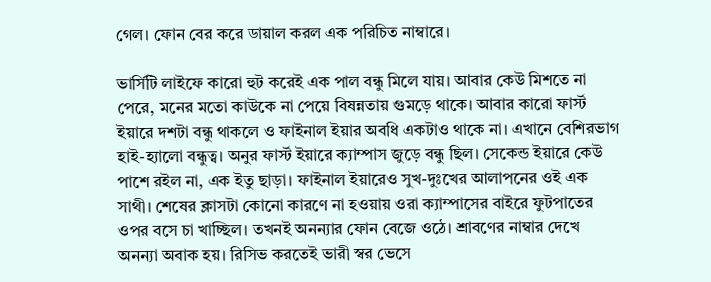গেল। ফোন বের করে ডায়াল করল এক পরিচিত নাম্বারে।

ভার্সিটি লাইফে কারো হুট করেই এক পাল বন্ধু মিলে যায়। আবার কেউ মিশতে না পেরে, মনের মতো কাউকে না পেয়ে বিষন্নতায় গুমড়ে থাকে। আবার কারো ফার্স্ট ইয়ারে দশটা বন্ধু থাকলে ও ফাইনাল ইয়ার অবধি একটাও থাকে না। এখানে বেশিরভাগ হাই-হ্যালো বন্ধুত্ব। অনুর ফার্স্ট ইয়ারে ক্যাম্পাস জুড়ে বন্ধু ছিল। সেকেন্ড ইয়ারে কেউ পাশে রইল না, এক ইতু ছাড়া। ফাইনাল ইয়ারেও সুখ-দুঃখের আলাপনের ওই এক সাথী। শেষের ক্লাসটা কোনো কারণে না হওয়ায় ওরা ক্যাম্পাসের বাইরে ফুটপাতের ওপর বসে চা খাচ্ছিল। তখনই অনন্যার ফোন বেজে ওঠে। শ্রাবণের নাম্বার দেখে অনন্যা অবাক হয়। রিসিভ করতেই ভারী স্বর ভেসে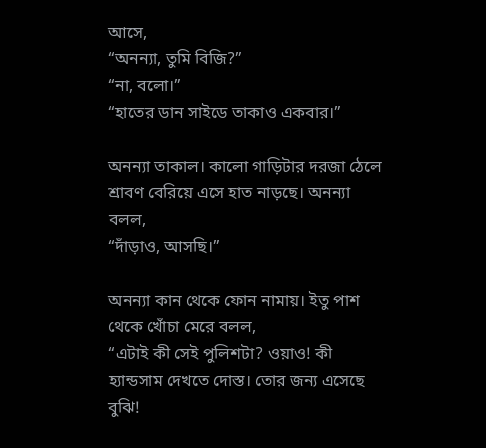আসে,
“অনন্যা, তুমি বিজি?”
“না, বলো।”
“হাতের ডান সাইডে তাকাও একবার।”

অনন্যা তাকাল। কালো গাড়িটার দরজা ঠেলে শ্রাবণ বেরিয়ে এসে হাত নাড়ছে। অনন্যা বলল,
“দাঁড়াও, আসছি।”

অনন্যা কান থেকে ফোন নামায়। ইতু পাশ থেকে খোঁচা মেরে বলল,
“এটাই কী সেই পুলিশটা? ওয়াও! কী হ্যান্ডসাম দেখতে দোস্ত। তোর জন্য এসেছে বুঝি!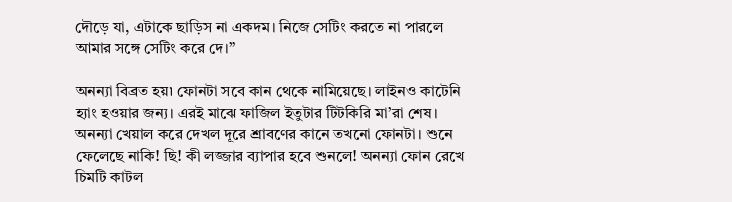দৌড়ে যা, এটাকে ছাড়িস না একদম। নিজে সেটিং করতে না পারলে আমার সঙ্গে সেটিং করে দে।”

অনন্যা বিব্রত হয়৷ ফোনটা সবে কান থেকে নামিয়েছে। লাইনও কাটেনি হ্যাং হওয়ার জন্য। এরই মাঝে ফাজিল ইতুটার টিটকিরি মা’রা শেষ। অনন্যা খেয়াল করে দেখল দূরে শ্রাবণের কানে তখনো ফোনটা। শুনে ফেলেছে নাকি! ছি! কী লজ্জার ব্যাপার হবে শুনলে! অনন্যা ফোন রেখে চিমটি কাটল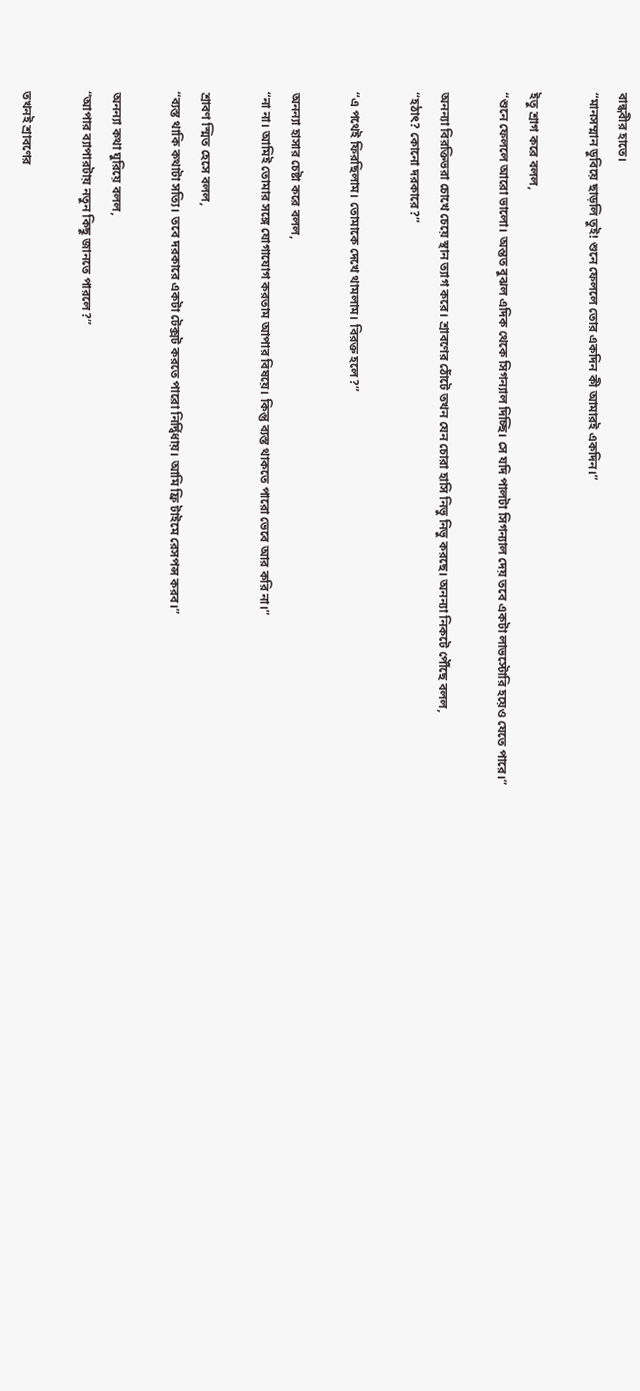বান্ধবীর হাতে।
“মানসম্মান ডুবিয়ে ছাড়লি তুই! শুনে ফেললে তোর একদিন কী আমারই একদিন।”

ইতু শ্রাগ করে বলল,
“শুনে ফেললে আরো ভালো। অন্তত বুঝল এদিক থেকে সিগন্যাল দিচ্ছি। সে যদি পালটা সিগন্যাল দেয় তবে একটা লাভস্টোরি হয়েও যেতে পারে।”

অনন্যা বিরক্তিভরা চোখে চেয়ে স্থান ত্যাগ করে। শ্রাবণের ঠোঁটে তখন যেন চোরা হাসি নিভু নিভু করছে। অনন্যা নিকটে পৌঁছে বলল,
“হঠাৎ? কোনো দরকারে?”

“এ পথেই ফিরছিলাম। তোমাকে দেখে থামলাম। বিরক্ত হলে?”

অনন্যা হাসার চেষ্টা করে বলল,
“না না। আমিই তোমার সঙ্গে যোগাযোগ করতাম আপার বিষয়ে। কিন্তু ব্যস্ত থাকতে পারো ভেবে আর করি না।”

শ্রাবণ স্মিত হেসে বলল,
“ব্যস্ত থাকি কথাটা সত্যি। তবে দরকারে একটা টেক্সট করতে পারো নির্দ্বিধায়। আমি ফ্রি টাইমে রেসপন্স করব।”

অনন্যা কথা ঘুরিয়ে বলল,
“আপার ব্যাপারটায় নতুন কিছু জানতে পারলে?”

তখনই শ্রাবণের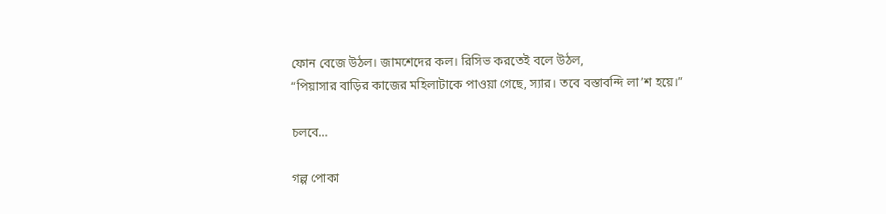ফোন বেজে উঠল। জামশেদের কল। রিসিভ করতেই বলে উঠল,
“পিয়াসার বাড়ির কাজের মহিলাটাকে পাওয়া গেছে, স্যার। তবে বস্তাবন্দি লা’শ হয়ে।”

চলবে…

গল্প পোকা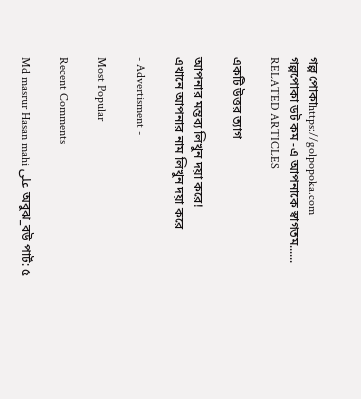গল্প পোকাhttps://golpopoka.com
গল্পপোকা ডট কম -এ আপনাকে স্বাগতম......
RELATED ARTICLES

একটি উত্তর ত্যাগ

আপনার মন্তব্য লিখুন দয়া করে!
এখানে আপনার নাম লিখুন দয়া করে

- Advertisment -

Most Popular

Recent Comments

Md masrur Hasan mahi على অবুঝ_বউ পার্ট: ৫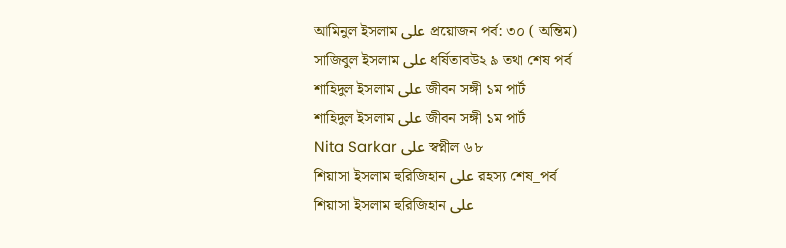আমিনুল ইসলাম على প্রয়োজন পর্ব: ৩০ ( অন্তিম)
সাজিবুল ইসলাম على ধর্ষিতাবউ২ ৯ তথা শেষ পর্ব
শাহিদুল ইসলাম على জীবন সঙ্গী ১ম পার্ট
শাহিদুল ইসলাম على জীবন সঙ্গী ১ম পার্ট
Nita Sarkar على স্বপ্নীল ৬৮
শিয়াসা ইসলাম হুরিজিহান على রহস্য শেষ_পর্ব
শিয়াসা ইসলাম হুরিজিহান على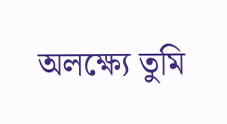অলক্ষ্যে তুমি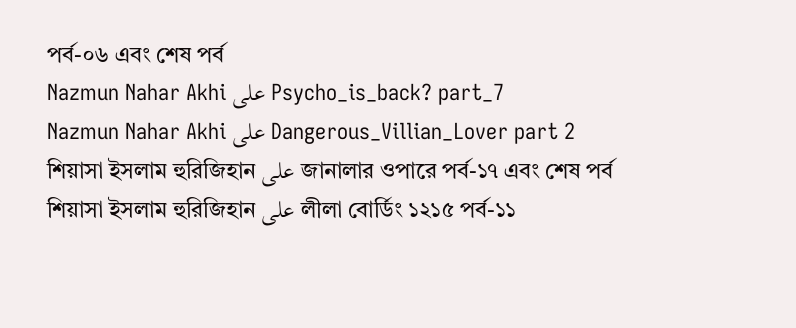পর্ব-০৬ এবং শেষ পর্ব
Nazmun Nahar Akhi على Psycho_is_back? part_7
Nazmun Nahar Akhi على Dangerous_Villian_Lover part 2
শিয়াসা ইসলাম হুরিজিহান على জানালার ওপারে পর্ব-১৭ এবং শেষ পর্ব
শিয়াসা ইসলাম হুরিজিহান على লীলা বোর্ডিং ১২১৫ পর্ব-১১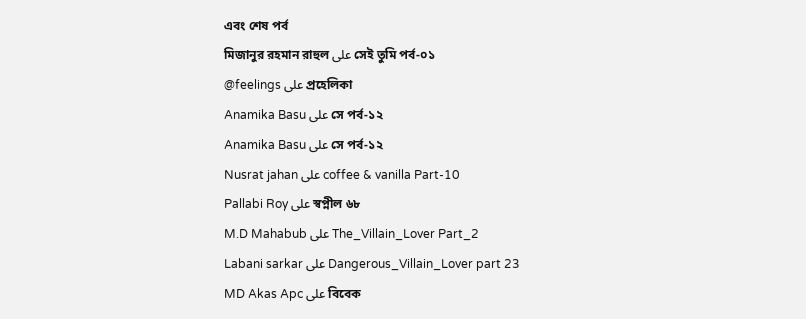এবং শেষ পর্ব
মিজানুর রহমান রাহুল على সেই তুমি পর্ব-০১
@feelings على প্রহেলিকা
Anamika Basu على সে পর্ব-১২
Anamika Basu على সে পর্ব-১২
Nusrat jahan على coffee & vanilla Part-10
Pallabi Roy على স্বপ্নীল ৬৮
M.D Mahabub على The_Villain_Lover Part_2
Labani sarkar على Dangerous_Villain_Lover part 23
MD Akas Apc على বিবেক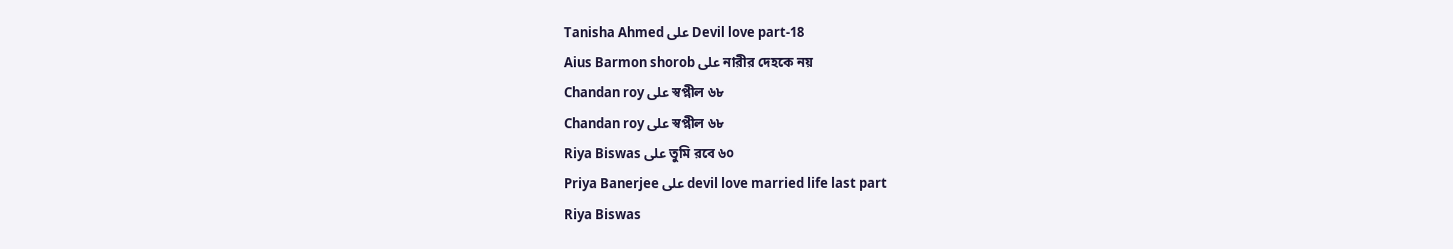Tanisha Ahmed على Devil love part-18
Aius Barmon shorob على নারীর দেহকে নয়
Chandan roy على স্বপ্নীল ৬৮
Chandan roy على স্বপ্নীল ৬৮
Riya Biswas على তুমি রবে ৬০
Priya Banerjee على devil love married life last part
Riya Biswas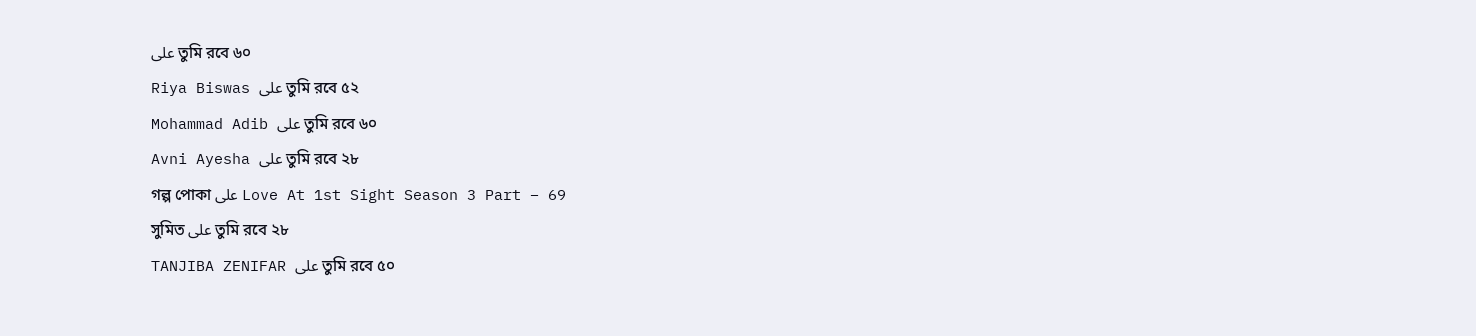على তুমি রবে ৬০
Riya Biswas على তুমি রবে ৫২
Mohammad Adib على তুমি রবে ৬০
Avni Ayesha على তুমি রবে ২৮
গল্প পোকা على Love At 1st Sight Season 3 Part – 69
সুমিত على তুমি রবে ২৮
TANJIBA ZENIFAR على তুমি রবে ৫০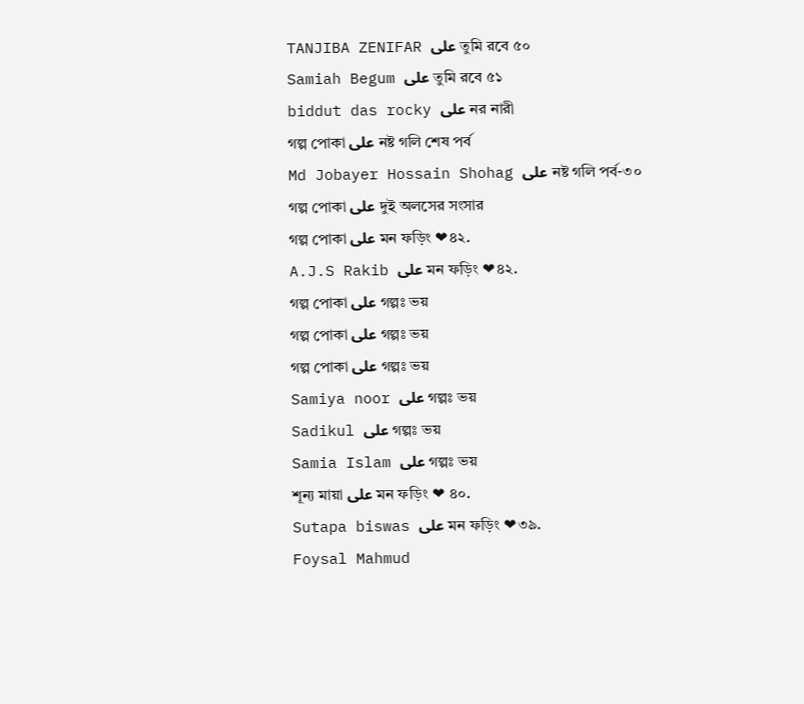TANJIBA ZENIFAR على তুমি রবে ৫০
Samiah Begum على তুমি রবে ৫১
biddut das rocky على নর নারী
গল্প পোকা على নষ্ট গলি শেষ পর্ব
Md Jobayer Hossain Shohag على নষ্ট গলি পর্ব-৩০
গল্প পোকা على দুই অলসের সংসার
গল্প পোকা على মন ফড়িং ❤৪২.
A.J.S Rakib على মন ফড়িং ❤৪২.
গল্প পোকা على গল্পঃ ভয়
গল্প পোকা على গল্পঃ ভয়
গল্প পোকা على গল্পঃ ভয়
Samiya noor على গল্পঃ ভয়
Sadikul على গল্পঃ ভয়
Samia Islam على গল্পঃ ভয়
শূন্য মায়া على মন ফড়িং ❤ ৪০.
Sutapa biswas على মন ফড়িং ❤৩৯.
Foysal Mahmud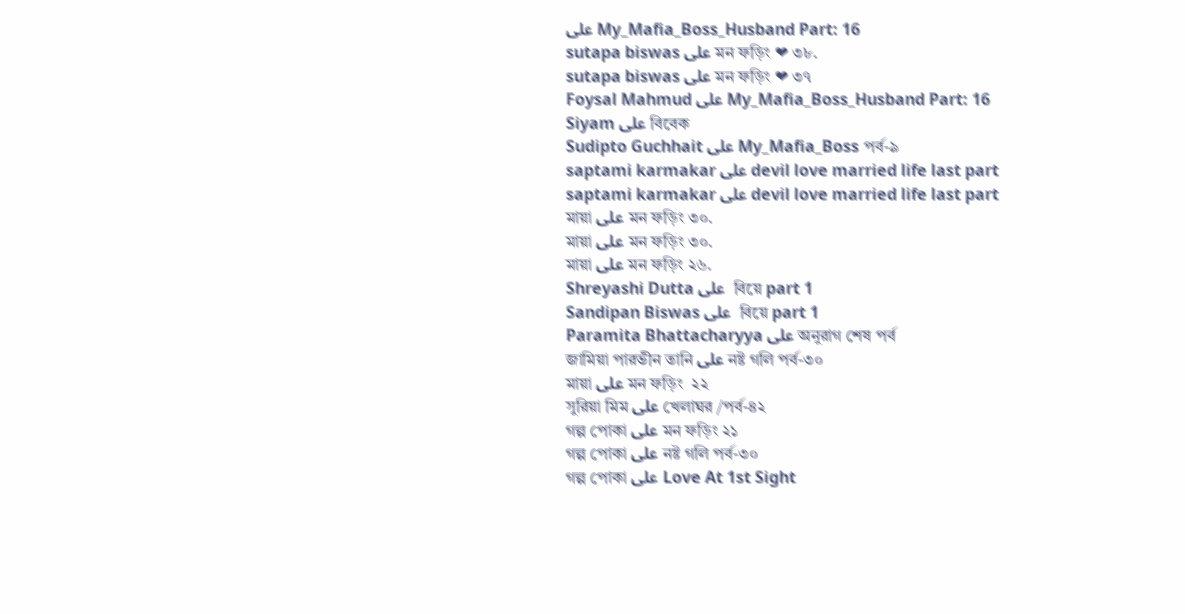على My_Mafia_Boss_Husband Part: 16
sutapa biswas على মন ফড়িং ❤ ৩৮.
sutapa biswas على মন ফড়িং ❤ ৩৭
Foysal Mahmud على My_Mafia_Boss_Husband Part: 16
Siyam على বিবেক
Sudipto Guchhait على My_Mafia_Boss পর্ব-৯
saptami karmakar على devil love married life last part
saptami karmakar على devil love married life last part
মায়া على মন ফড়িং ৩০.
মায়া على মন ফড়িং ৩০.
মায়া على মন ফড়িং ২৬.
Shreyashi Dutta على  বিয়ে part 1
Sandipan Biswas على  বিয়ে part 1
Paramita Bhattacharyya على অনুরাগ শেষ পর্ব
জামিয়া পারভীন তানি على নষ্ট গলি পর্ব-৩০
মায়া على মন ফড়িং  ২২
সুরিয়া মিম على খেলাঘর /পর্ব-৪২
গল্প পোকা على মন ফড়িং ২১
গল্প পোকা على নষ্ট গলি পর্ব-৩০
গল্প পোকা على Love At 1st Sight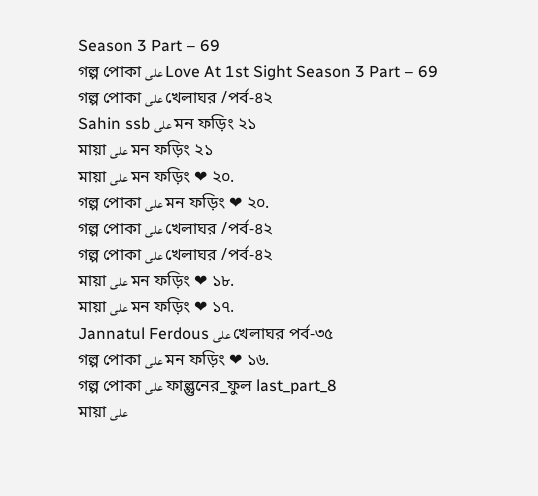Season 3 Part – 69
গল্প পোকা على Love At 1st Sight Season 3 Part – 69
গল্প পোকা على খেলাঘর /পর্ব-৪২
Sahin ssb على মন ফড়িং ২১
মায়া على মন ফড়িং ২১
মায়া على মন ফড়িং ❤ ২০.
গল্প পোকা على মন ফড়িং ❤ ২০.
গল্প পোকা على খেলাঘর /পর্ব-৪২
গল্প পোকা على খেলাঘর /পর্ব-৪২
মায়া على মন ফড়িং ❤ ১৮.
মায়া على মন ফড়িং ❤ ১৭.
Jannatul Ferdous على খেলাঘর পর্ব-৩৫
গল্প পোকা على মন ফড়িং ❤ ১৬.
গল্প পোকা على ফাল্গুনের_ফুল last_part_8
মায়া على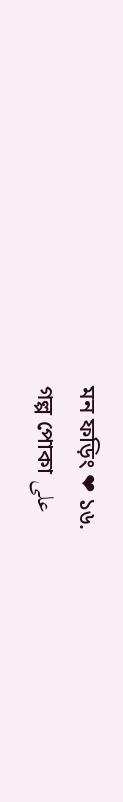মন ফড়িং ❤ ১৬.
গল্প পোকা على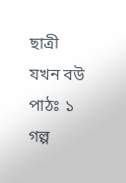ছাত্রী যখন বউ পাঠঃ ১
গল্প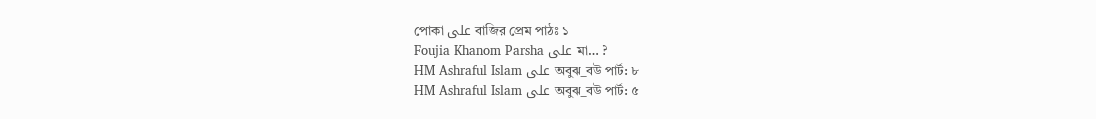পোকা على বাজির প্রেম পাঠঃ ১
Foujia Khanom Parsha على মা… ?
HM Ashraful Islam على অবুঝ_বউ পার্ট: ৮
HM Ashraful Islam على অবুঝ_বউ পার্ট: ৫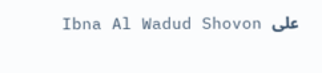Ibna Al Wadud Shovon على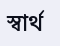স্বার্থ